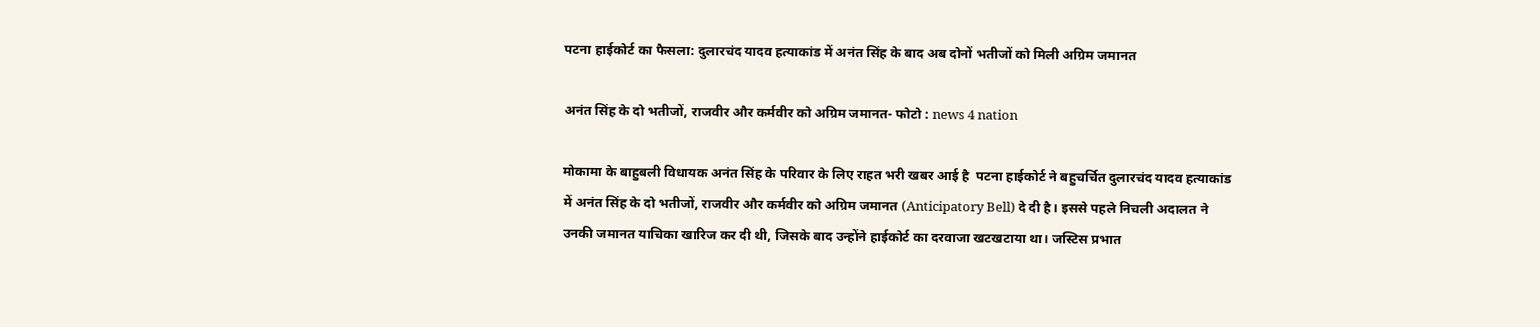पटना हाईकोर्ट का फैसला: दुलारचंद यादव हत्याकांड में अनंत सिंह के बाद अब दोनों भतीजों को मिली अग्रिम जमानत

अनंत सिंह के दो भतीजों, राजवीर और कर्मवीर को अग्रिम जमानत- फोटो : news 4 nation

मोकामा के बाहुबली विधायक अनंत सिंह के परिवार के लिए राहत भरी खबर आई है  पटना हाईकोर्ट ने बहुचर्चित दुलारचंद यादव हत्याकांड में अनंत सिंह के दो भतीजों, राजवीर और कर्मवीर को अग्रिम जमानत (Anticipatory Bell) दे दी है। इससे पहले निचली अदालत ने उनकी जमानत याचिका खारिज कर दी थी, जिसके बाद उन्होंने हाईकोर्ट का दरवाजा खटखटाया था। जस्टिस प्रभात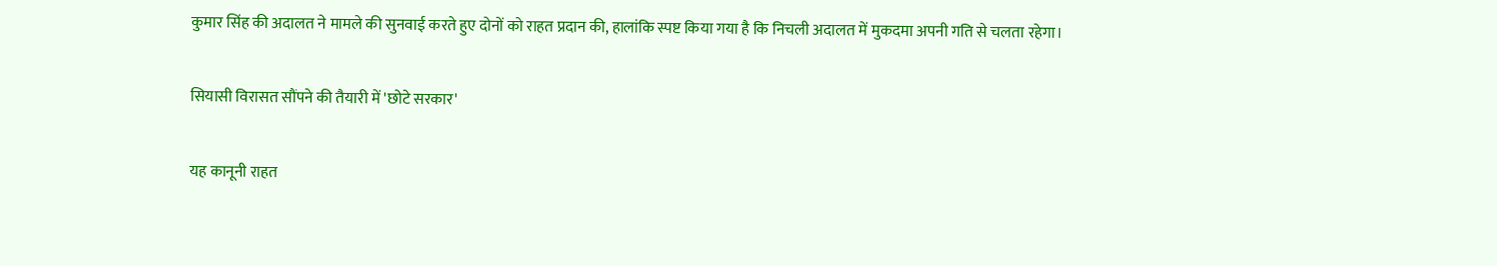कुमार सिंह की अदालत ने मामले की सुनवाई करते हुए दोनों को राहत प्रदान की, हालांकि स्पष्ट किया गया है कि निचली अदालत में मुकदमा अपनी गति से चलता रहेगा।

सियासी विरासत सौंपने की तैयारी में 'छोटे सरकार'

यह कानूनी राहत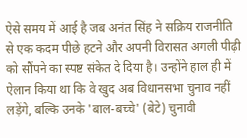ऐसे समय में आई है जब अनंत सिंह ने सक्रिय राजनीति से एक कदम पीछे हटने और अपनी विरासत अगली पीढ़ी को सौंपने का स्पष्ट संकेत दे दिया है। उन्होंने हाल ही में ऐलान किया था कि वे खुद अब विधानसभा चुनाव नहीं लड़ेंगे, बल्कि उनके 'बाल-बच्चे' (बेटे) चुनावी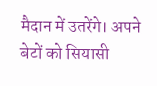मैदान में उतरेंगे। अपने बेटों को सियासी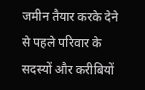जमीन तैयार करके देने से पहले परिवार के सदस्यों और करीबियों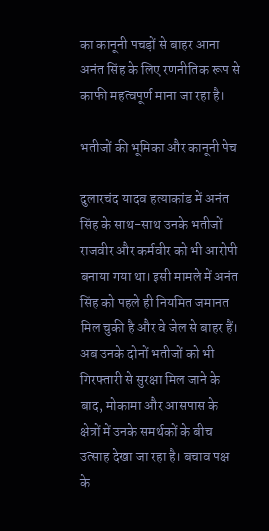का कानूनी पचड़ों से बाहर आना अनंत सिंह के लिए रणनीतिक रूप से काफी महत्वपूर्ण माना जा रहा है।

भतीजों की भूमिका और कानूनी पेच

दुलारचंद यादव हत्याकांड में अनंत सिंह के साथ-साथ उनके भतीजों राजवीर और कर्मवीर को भी आरोपी बनाया गया था। इसी मामले में अनंत सिंह को पहले ही नियमित जमानत मिल चुकी है और वे जेल से बाहर हैं। अब उनके दोनों भतीजों को भी गिरफ्तारी से सुरक्षा मिल जाने के बाद, मोकामा और आसपास के क्षेत्रों में उनके समर्थकों के बीच उत्साह देखा जा रहा है। बचाव पक्ष के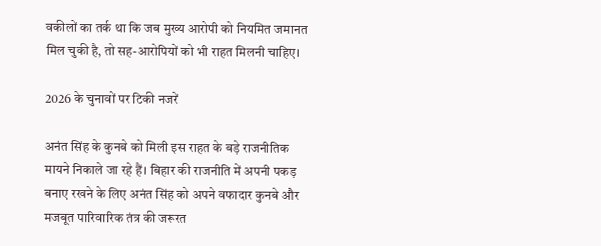वकीलों का तर्क था कि जब मुख्य आरोपी को नियमित जमानत मिल चुकी है, तो सह-आरोपियों को भी राहत मिलनी चाहिए।

2026 के चुनावों पर टिकी नजरें

अनंत सिंह के कुनबे को मिली इस राहत के बड़े राजनीतिक मायने निकाले जा रहे हैं। बिहार की राजनीति में अपनी पकड़ बनाए रखने के लिए अनंत सिंह को अपने वफादार कुनबे और मजबूत पारिवारिक तंत्र की जरूरत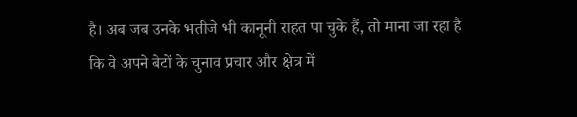है। अब जब उनके भतीजे भी कानूनी राहत पा चुके हैं, तो माना जा रहा है कि वे अपने बेटों के चुनाव प्रचार और क्षेत्र में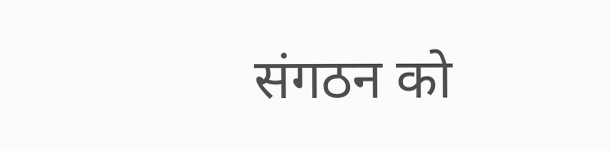संगठन को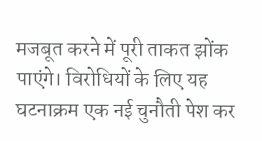मजबूत करने में पूरी ताकत झोंक पाएंगे। विरोधियों के लिए यह घटनाक्रम एक नई चुनौती पेश कर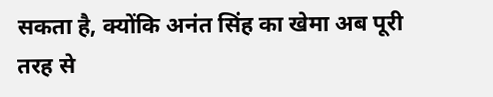सकता है, क्योंकि अनंत सिंह का खेमा अब पूरी तरह से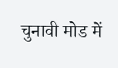चुनावी मोड में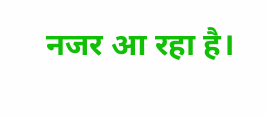नजर आ रहा है।